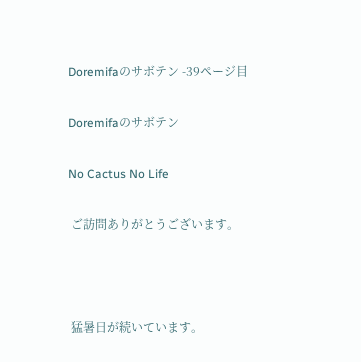Doremifaのサボテン -39ページ目

Doremifaのサボテン

No Cactus No Life

 ご訪問ありがとうございます。



 猛暑日が続いています。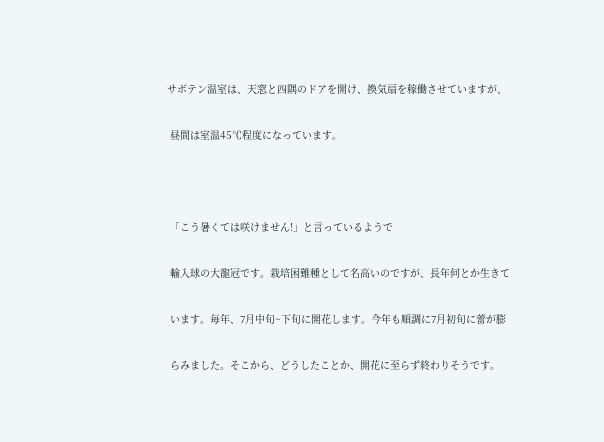サボテン温室は、天窓と四隅のドアを開け、換気扇を稼働させていますが、

 昼間は室温45℃程度になっています。



 「こう暑くては咲けません!」と言っているようで

 輸入球の大龍冠です。栽培困難種として名高いのですが、長年何とか生きて

 います。毎年、7月中旬~下旬に開花します。今年も順調に7月初旬に蕾が膨

 らみました。そこから、どうしたことか、開花に至らず終わりそうです。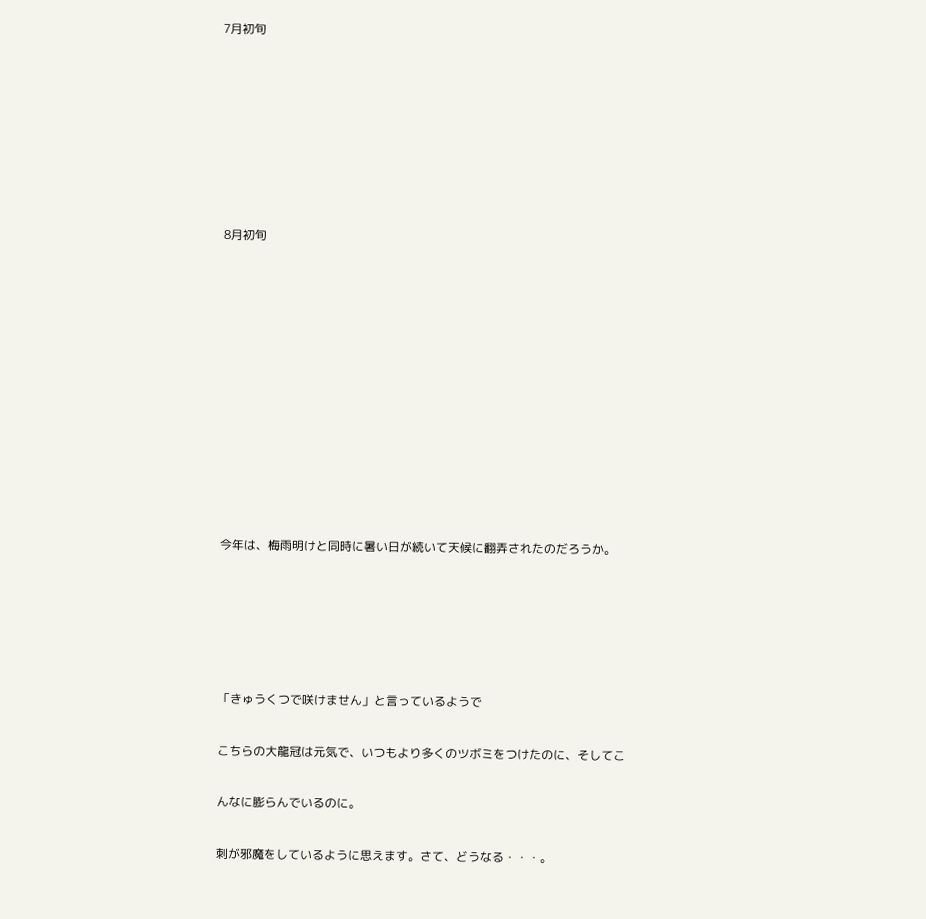7月初旬







 8月初旬











 今年は、梅雨明けと同時に暑い日が続いて天候に翻弄されたのだろうか。





 「きゅうくつで咲けません」と言っているようで

 こちらの大龍冠は元気で、いつもより多くのツボミをつけたのに、そしてこ

 んなに膨らんでいるのに。

 刺が邪魔をしているように思えます。さて、どうなる・・・。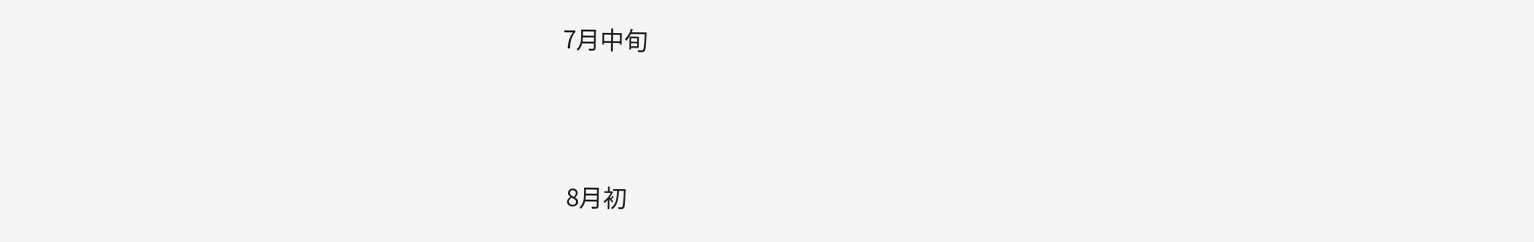7月中旬





 8月初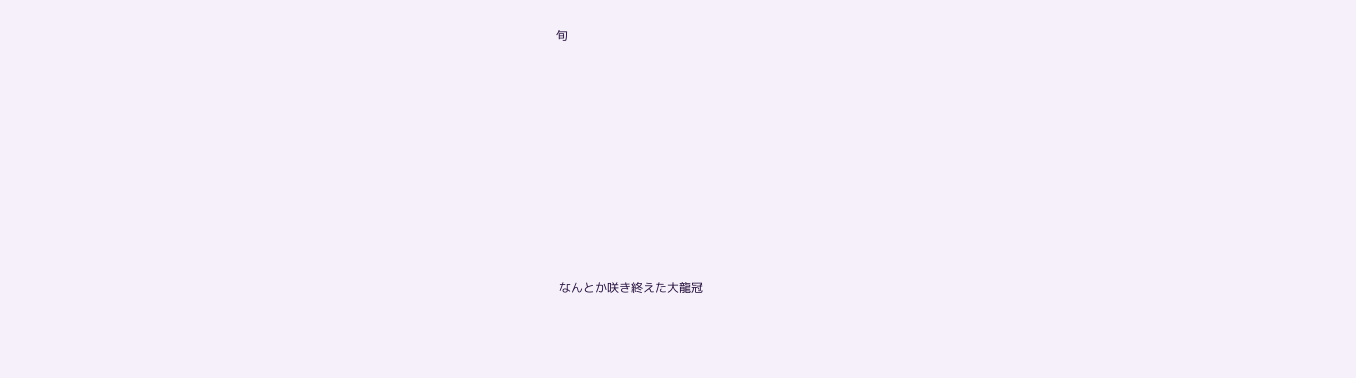旬











 なんとか咲き終えた大龍冠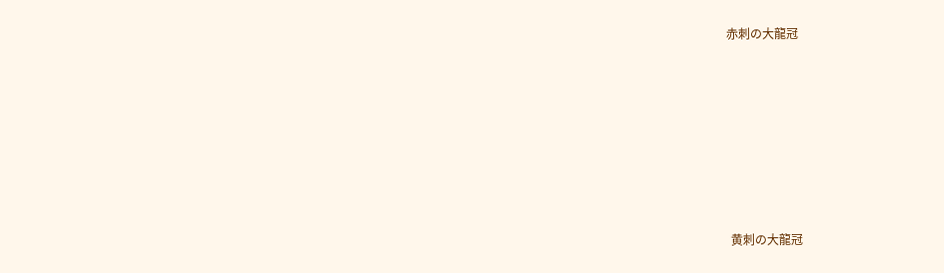赤刺の大龍冠







 黄刺の大龍冠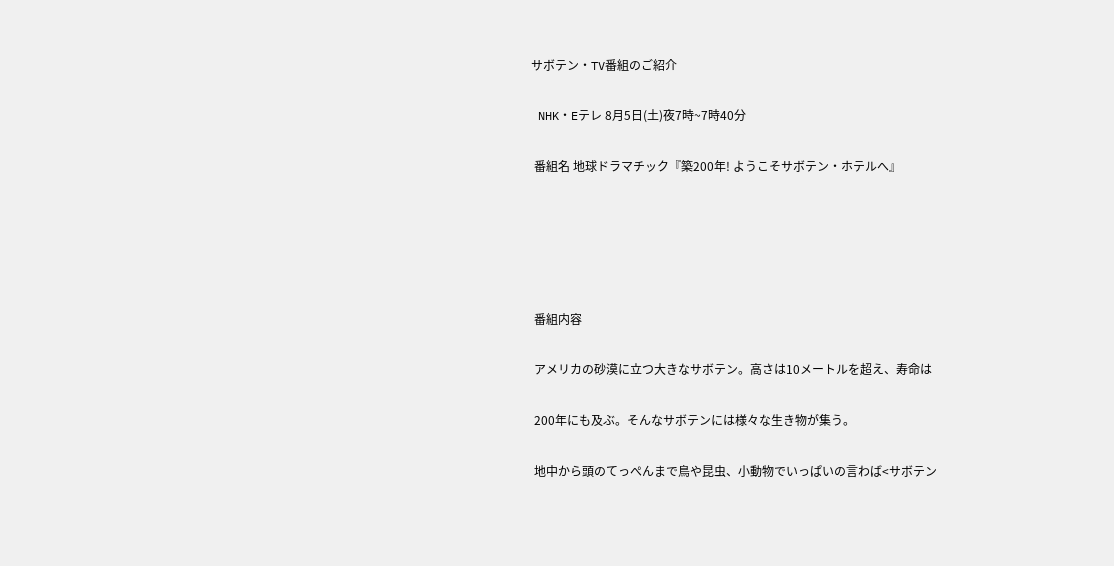サボテン・TV番組のご紹介

 NHK・Eテレ 8月5日(土)夜7時~7時40分

 番組名 地球ドラマチック『築200年! ようこそサボテン・ホテルへ』





 番組内容

 アメリカの砂漠に立つ大きなサボテン。高さは10メートルを超え、寿命は

 200年にも及ぶ。そんなサボテンには様々な生き物が集う。

 地中から頭のてっぺんまで鳥や昆虫、小動物でいっぱいの言わば<サボテン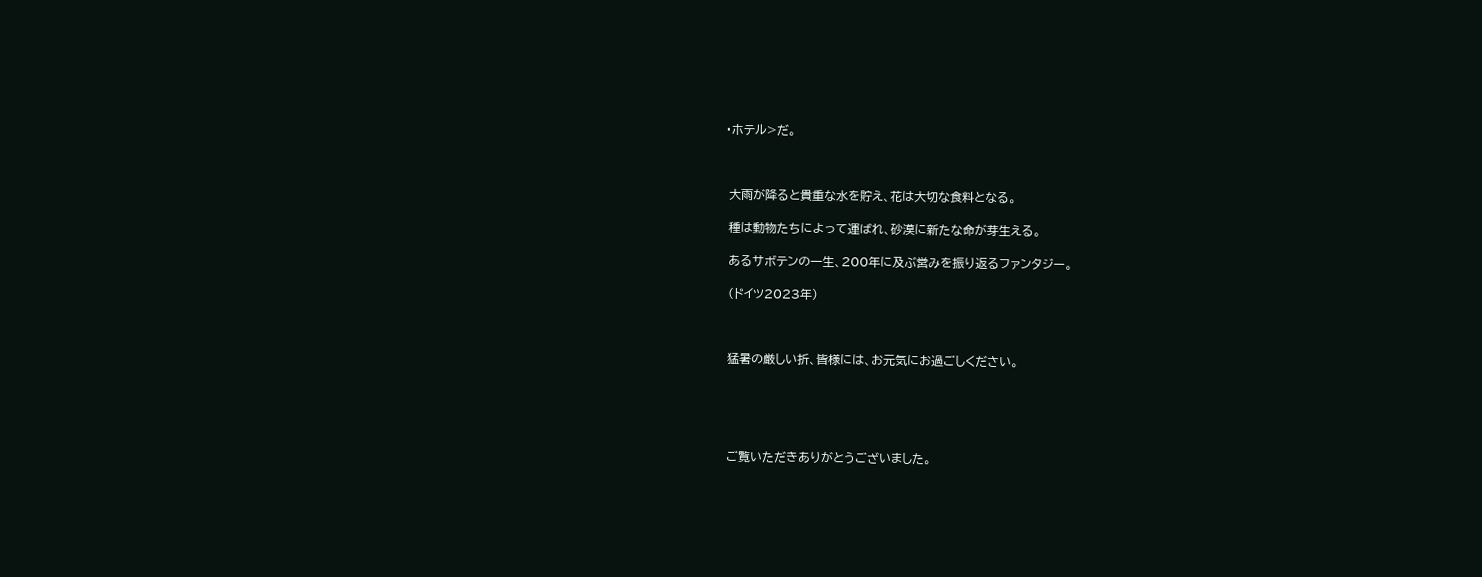・ホテル>だ。



 大雨が降ると貴重な水を貯え、花は大切な食料となる。

 種は動物たちによって運ばれ、砂漠に新たな命が芽生える。

 あるサボテンの一生、200年に及ぶ営みを振り返るファンタジー。

 (ドイツ2023年)



 猛暑の厳しい折、皆様には、お元気にお過ごしください。





 ご覧いただきありがとうございました。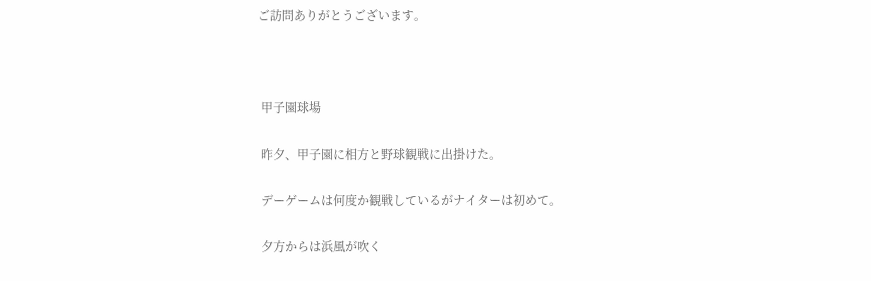ご訪問ありがとうございます。



 甲子園球場

 昨夕、甲子園に相方と野球観戦に出掛けた。

 デーゲームは何度か観戦しているがナイターは初めて。

 夕方からは浜風が吹く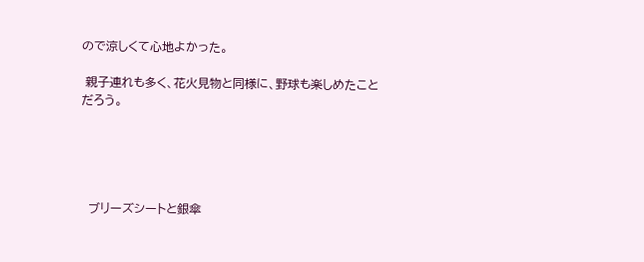ので涼しくて心地よかった。

 親子連れも多く、花火見物と同様に、野球も楽しめたことだろう。





  ブリーズシートと銀傘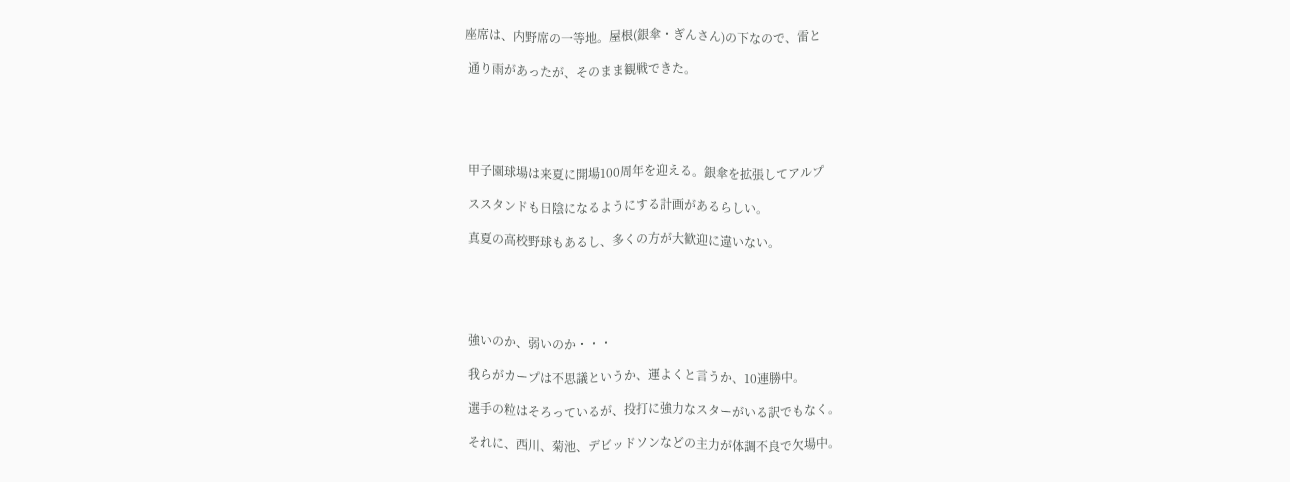座席は、内野席の一等地。屋根(銀傘・ぎんさん)の下なので、雷と

 通り雨があったが、そのまま観戦できた。





 甲子園球場は来夏に開場100周年を迎える。銀傘を拡張してアルプ

 ススタンドも日陰になるようにする計画があるらしい。

 真夏の高校野球もあるし、多くの方が大歓迎に違いない。





 強いのか、弱いのか・・・

 我らがカープは不思議というか、運よくと言うか、10連勝中。

 選手の粒はそろっているが、投打に強力なスターがいる訳でもなく。

 それに、西川、菊池、デビッドソンなどの主力が体調不良で欠場中。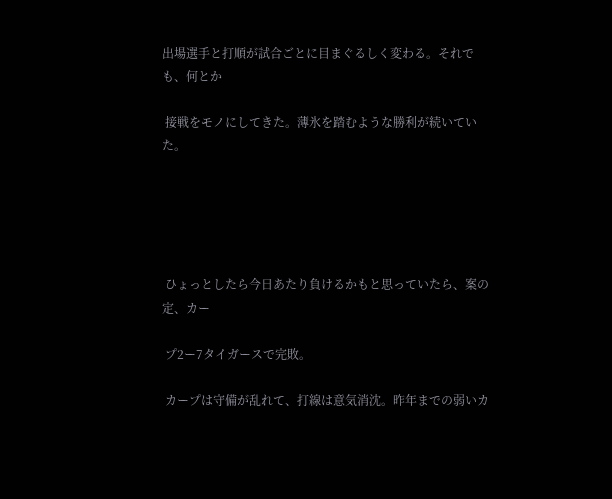出場選手と打順が試合ごとに目まぐるしく変わる。それでも、何とか

 接戦をモノにしてきた。薄氷を踏むような勝利が続いていた。





 ひょっとしたら今日あたり負けるかもと思っていたら、案の定、カー

 プ2ー7タイガースで完敗。

 カープは守備が乱れて、打線は意気消沈。昨年までの弱いカ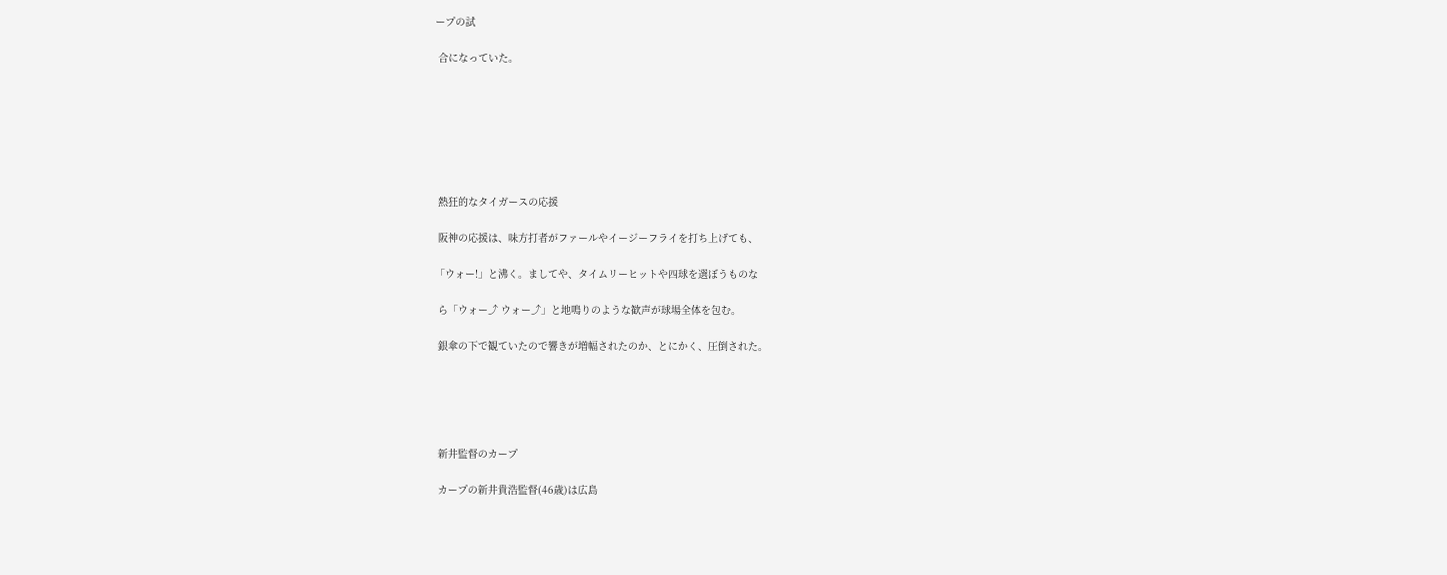ープの試

 合になっていた。







 熱狂的なタイガースの応援

 阪神の応援は、味方打者がファールやイージーフライを打ち上げても、

「ウォー!」と沸く。ましてや、タイムリーヒットや四球を選ぼうものな

 ら「ウォー⤴ ウォー⤴」と地鳴りのような歓声が球場全体を包む。

 銀傘の下で観ていたので響きが増幅されたのか、とにかく、圧倒された。





 新井監督のカープ

 カープの新井貴浩監督(46歳)は広島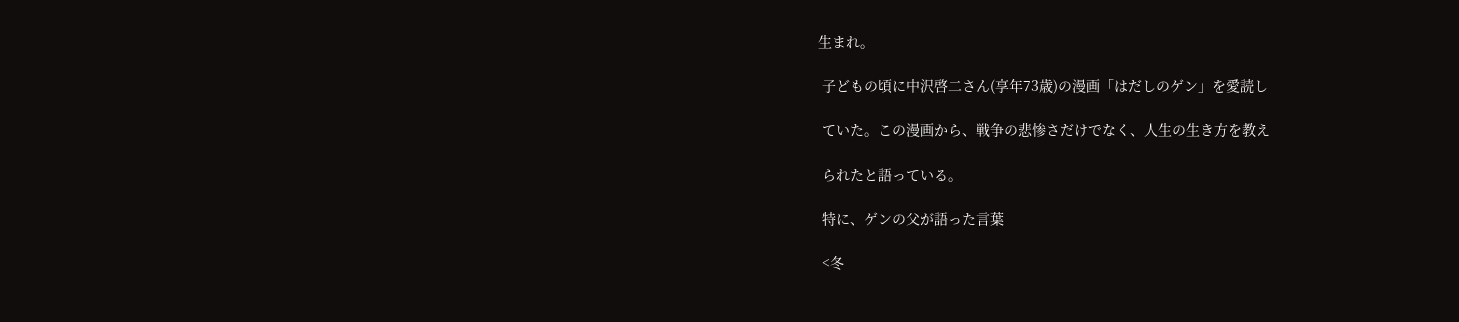生まれ。

 子どもの頃に中沢啓二さん(享年73歳)の漫画「はだしのゲン」を愛読し

 ていた。この漫画から、戦争の悲惨さだけでなく、人生の生き方を教え

 られたと語っている。

 特に、ゲンの父が語った言葉

 <冬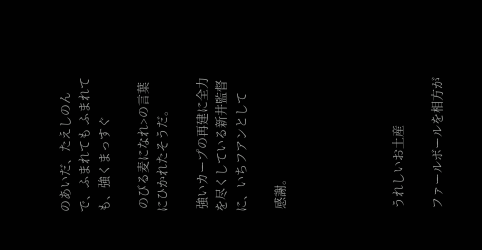のあいだ、たえしのんで、ふまれても ふまれても、強くまっすぐ

 のびる麦になれ>の言葉にひかれたそうだ。

 強いカープの再建に全力を尽くしている新井監督に、いちフアンとして

 感謝。





 うれしいお土産

 ファールボールを相方が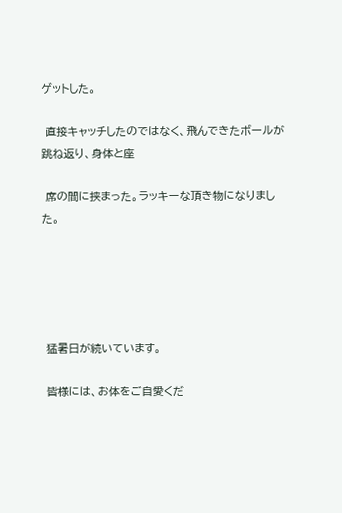ゲットした。

 直接キャッチしたのではなく、飛んできたボールが跳ね返り、身体と座

 席の間に挟まった。ラッキーな頂き物になりました。





 猛暑日が続いています。

 皆様には、お体をご自愛くだ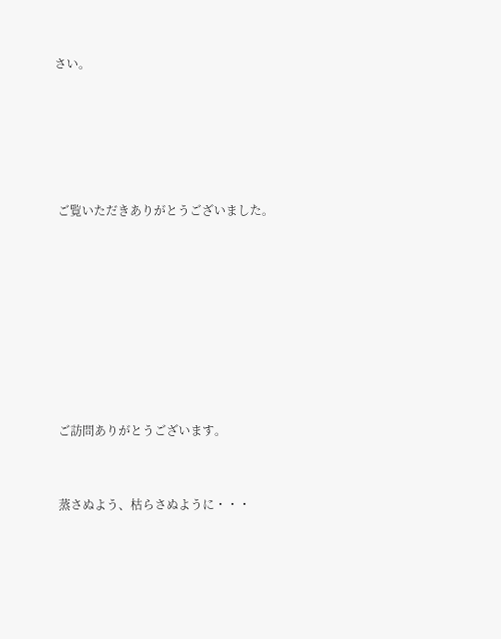さい。







 ご覧いただきありがとうございました。











 ご訪問ありがとうございます。



 蒸さぬよう、枯らさぬように・・・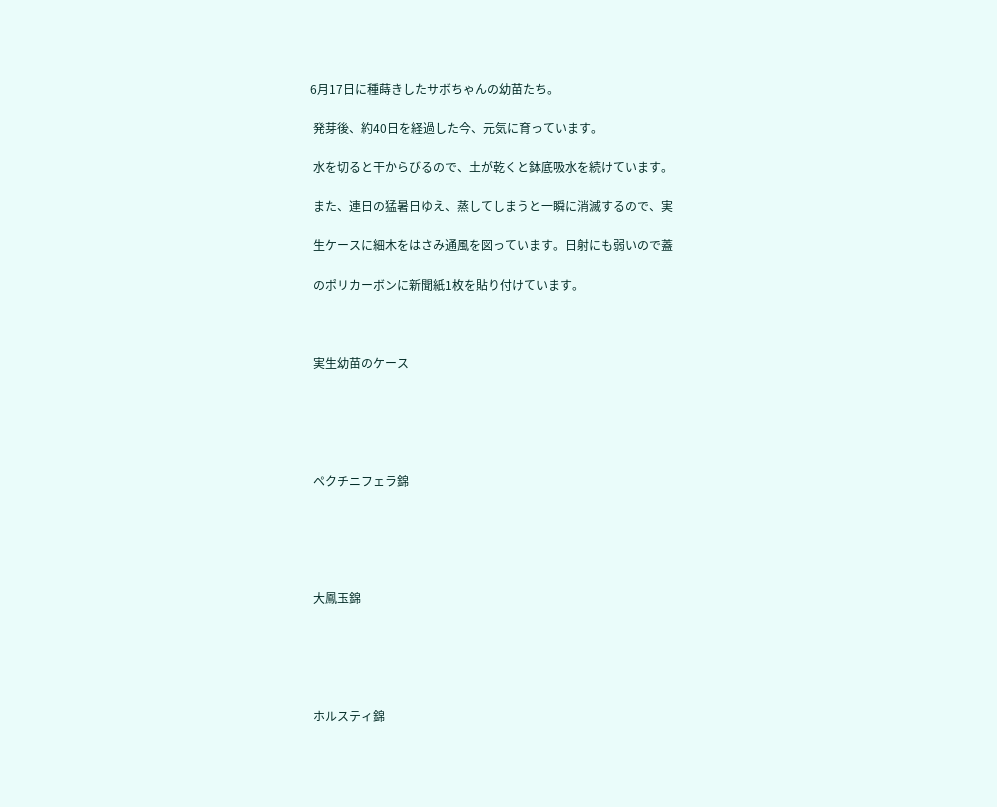6月17日に種蒔きしたサボちゃんの幼苗たち。

 発芽後、約40日を経過した今、元気に育っています。

 水を切ると干からびるので、土が乾くと鉢底吸水を続けています。

 また、連日の猛暑日ゆえ、蒸してしまうと一瞬に消滅するので、実

 生ケースに細木をはさみ通風を図っています。日射にも弱いので蓋

 のポリカーボンに新聞紙1枚を貼り付けています。



 実生幼苗のケース





 ペクチニフェラ錦





 大鳳玉錦





 ホルスティ錦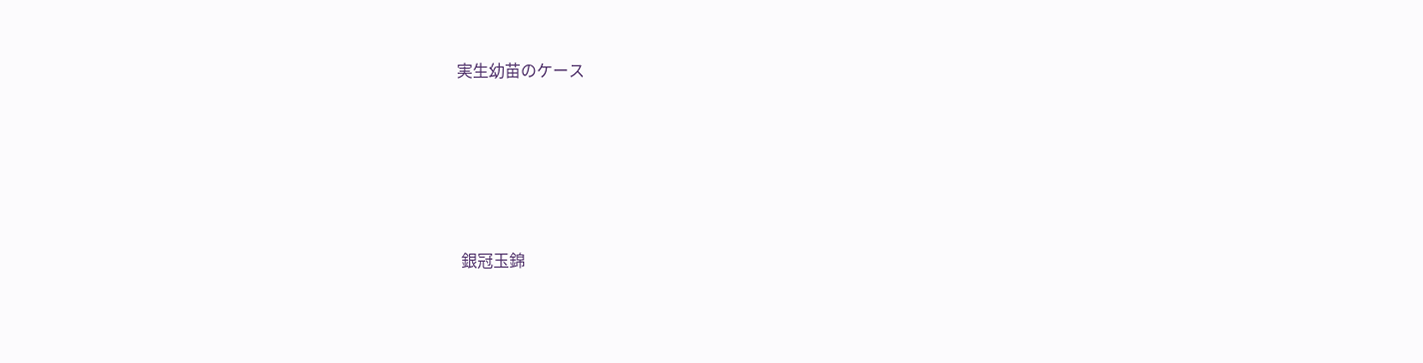実生幼苗のケース





 銀冠玉錦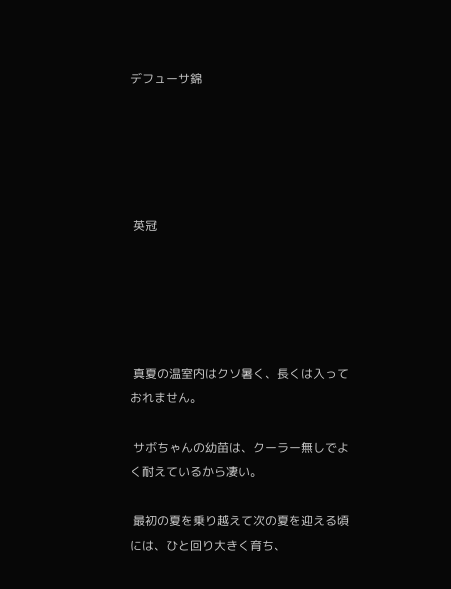デフューサ錦





 英冠





 真夏の温室内はクソ暑く、長くは入っておれません。

 サボちゃんの幼苗は、クーラー無しでよく耐えているから凄い。

 最初の夏を乗り越えて次の夏を迎える頃には、ひと回り大きく育ち、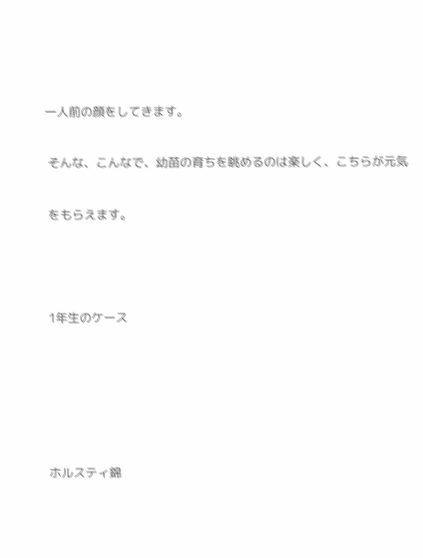一人前の顔をしてきます。

 そんな、こんなで、幼苗の育ちを眺めるのは楽しく、こちらが元気

 をもらえます。



 1年生のケース





 ホルスティ錦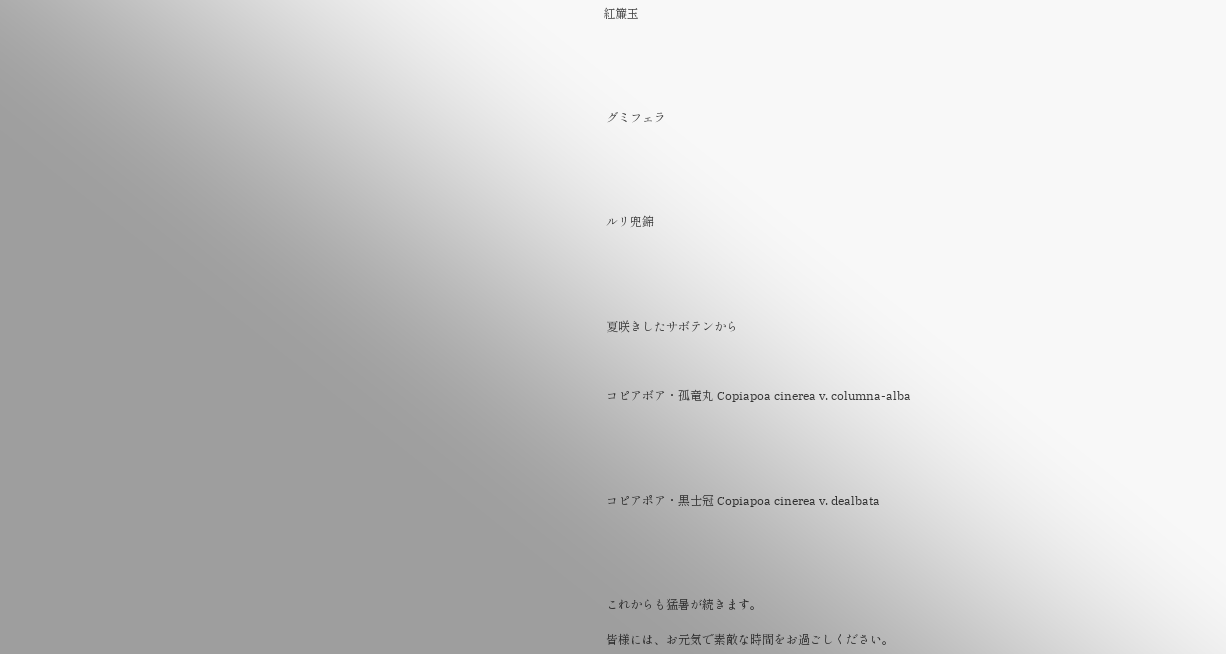紅簾玉





 グミフェラ





 ルリ兜錦





 夏咲きしたサボテンから



 コピアボア・孤竜丸 Copiapoa cinerea v. columna-alba





 コピアポア・黒士冠 Copiapoa cinerea v. dealbata





 これからも猛暑が続きます。

 皆様には、お元気で素敵な時間をお過ごしください。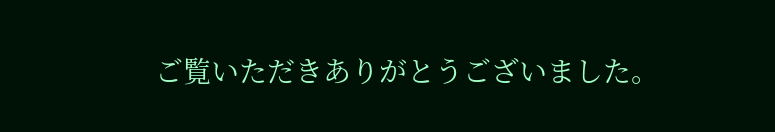ご覧いただきありがとうございました。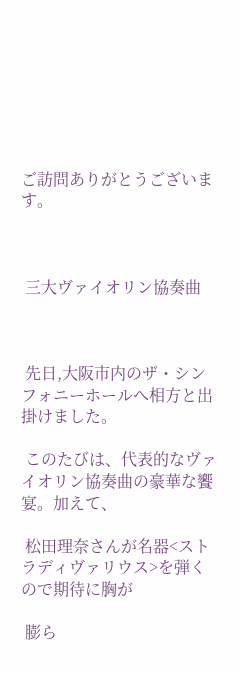ご訪問ありがとうございます。



 三大ヴァイオリン協奏曲



 先日,大阪市内のザ・シンフォニーホールへ相方と出掛けました。

 このたびは、代表的なヴァイオリン協奏曲の豪華な饗宴。加えて、

 松田理奈さんが名器<ストラディヴァリウス>を弾くので期待に胸が

 膨ら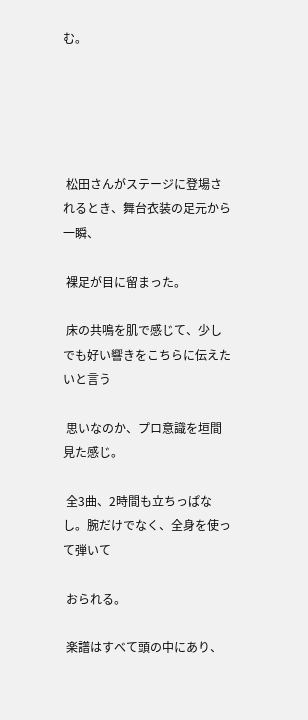む。





 松田さんがステージに登場されるとき、舞台衣装の足元から一瞬、

 裸足が目に留まった。

 床の共鳴を肌で感じて、少しでも好い響きをこちらに伝えたいと言う

 思いなのか、プロ意識を垣間見た感じ。

 全3曲、2時間も立ちっぱなし。腕だけでなく、全身を使って弾いて

 おられる。

 楽譜はすべて頭の中にあり、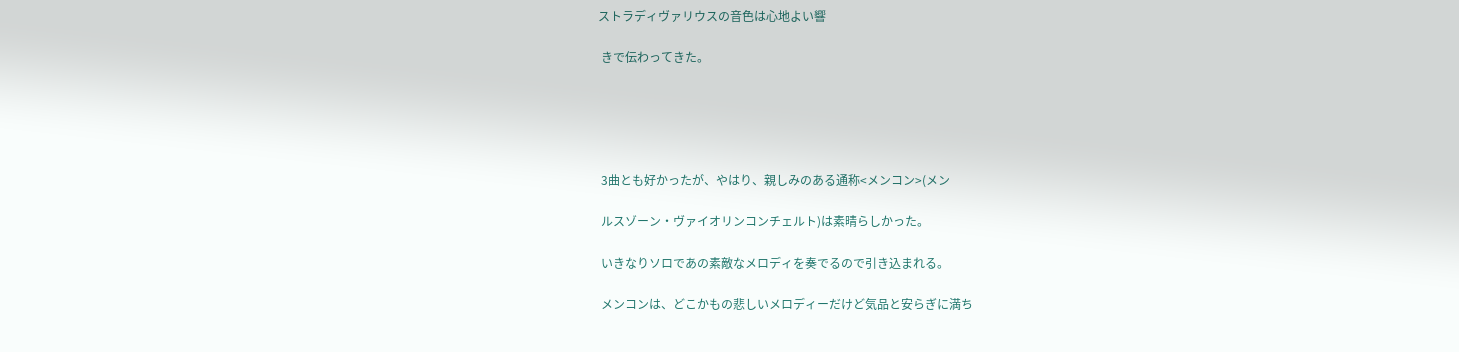ストラディヴァリウスの音色は心地よい響

 きで伝わってきた。





 3曲とも好かったが、やはり、親しみのある通称<メンコン>(メン

 ルスゾーン・ヴァイオリンコンチェルト)は素晴らしかった。

 いきなりソロであの素敵なメロディを奏でるので引き込まれる。

 メンコンは、どこかもの悲しいメロディーだけど気品と安らぎに満ち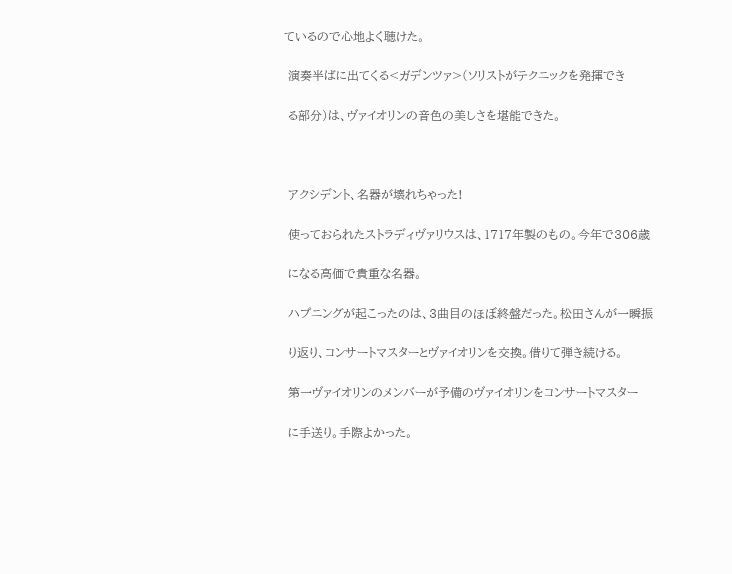ているので心地よく聴けた。

 演奏半ばに出てくる<ガデンツァ>(ソリストがテクニックを発揮でき

 る部分)は、ヴァイオリンの音色の美しさを堪能できた。



 アクシデント、名器が壊れちゃった!

 使っておられたストラディヴァリウスは、1717年製のもの。今年で306歳

 になる高価で貴重な名器。

 ハプニングが起こったのは、3曲目のほぼ終盤だった。松田さんが一瞬振

 り返り、コンサートマスターとヴァイオリンを交換。借りて弾き続ける。

 第一ヴァイオリンのメンバーが予備のヴァイオリンをコンサートマスター

 に手送り。手際よかった。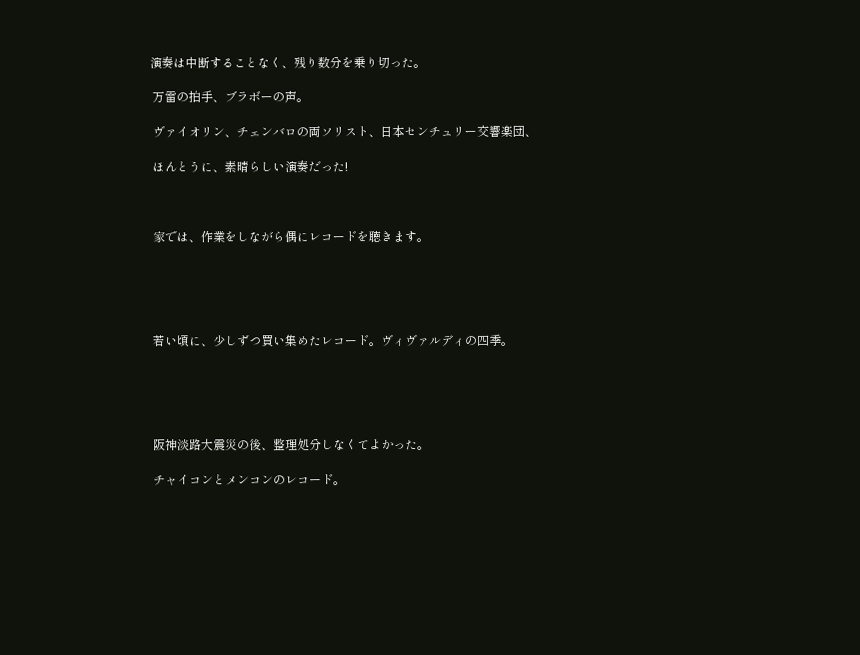演奏は中断することなく、残り数分を乗り切った。

 万雷の拍手、ブラボーの声。

 ヴァイオリン、チェンバロの両ソリスト、日本センチュリー交響楽団、

 ほんとうに、素晴らしい演奏だった!



 家では、作業をしながら偶にレコードを聴きます。





 若い頃に、少しずつ買い集めたレコード。ヴィヴァルディの四季。





 阪神淡路大震災の後、整理処分しなくてよかった。

 チャイコンとメンコンのレコード。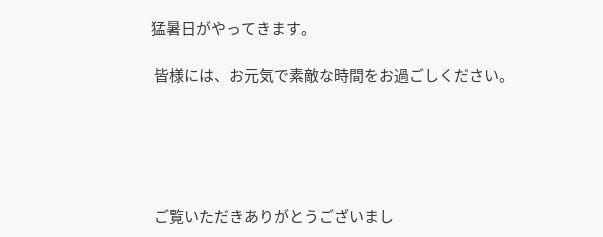猛暑日がやってきます。

 皆様には、お元気で素敵な時間をお過ごしください。





 ご覧いただきありがとうございまし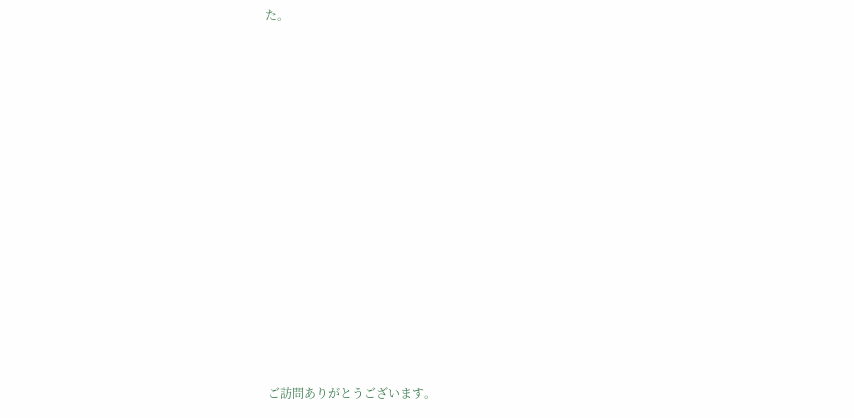た。





















 ご訪問ありがとうございます。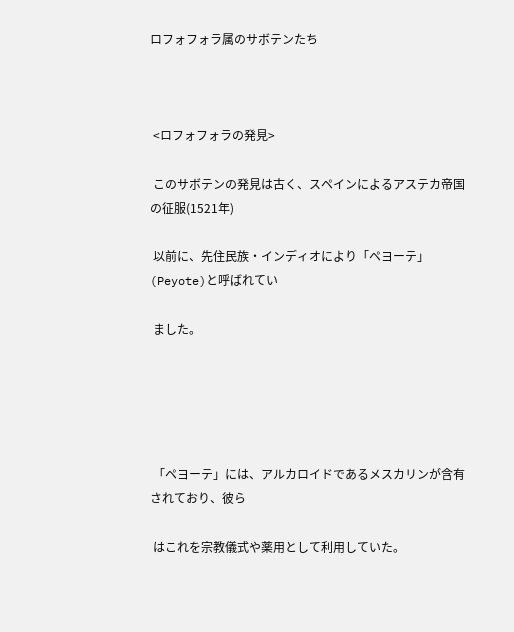ロフォフォラ属のサボテンたち



 <ロフォフォラの発見>

 このサボテンの発見は古く、スペインによるアステカ帝国の征服(1521年)

 以前に、先住民族・インディオにより「ペヨーテ」(Peyote)と呼ばれてい

 ました。





 「ペヨーテ」には、アルカロイドであるメスカリンが含有されており、彼ら

 はこれを宗教儀式や薬用として利用していた。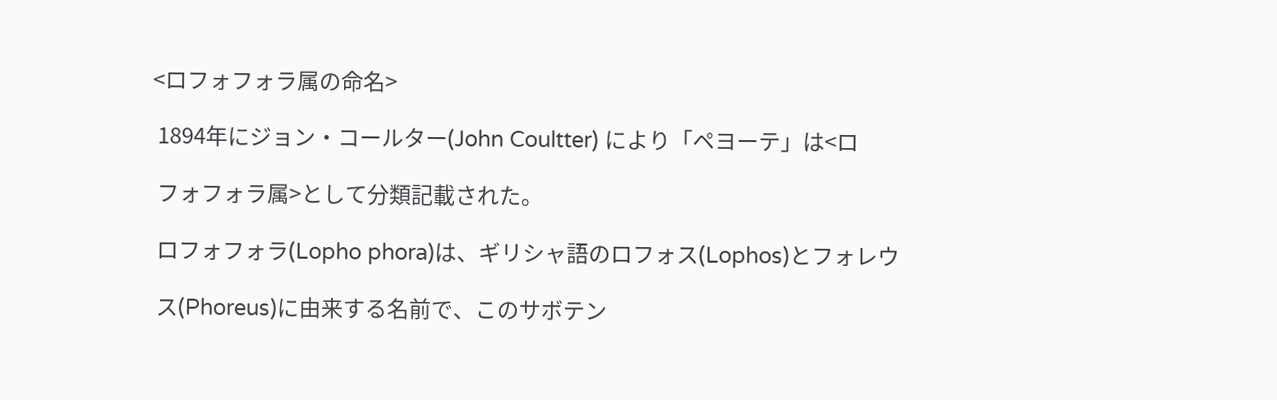<ロフォフォラ属の命名>

 1894年にジョン・コールター(John Coultter) により「ペヨーテ」は<ロ

 フォフォラ属>として分類記載された。

 ロフォフォラ(Lopho phora)は、ギリシャ語のロフォス(Lophos)とフォレウ

 ス(Phoreus)に由来する名前で、このサボテン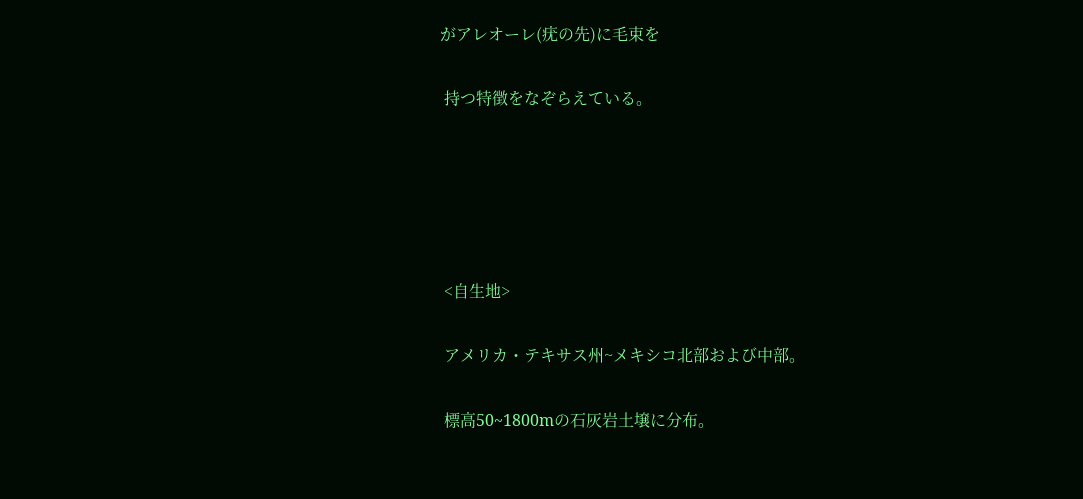がアレオーレ(疣の先)に毛束を

 持つ特徴をなぞらえている。





 <自生地>

 アメリカ・テキサス州~メキシコ北部および中部。

 標高50~1800mの石灰岩土壌に分布。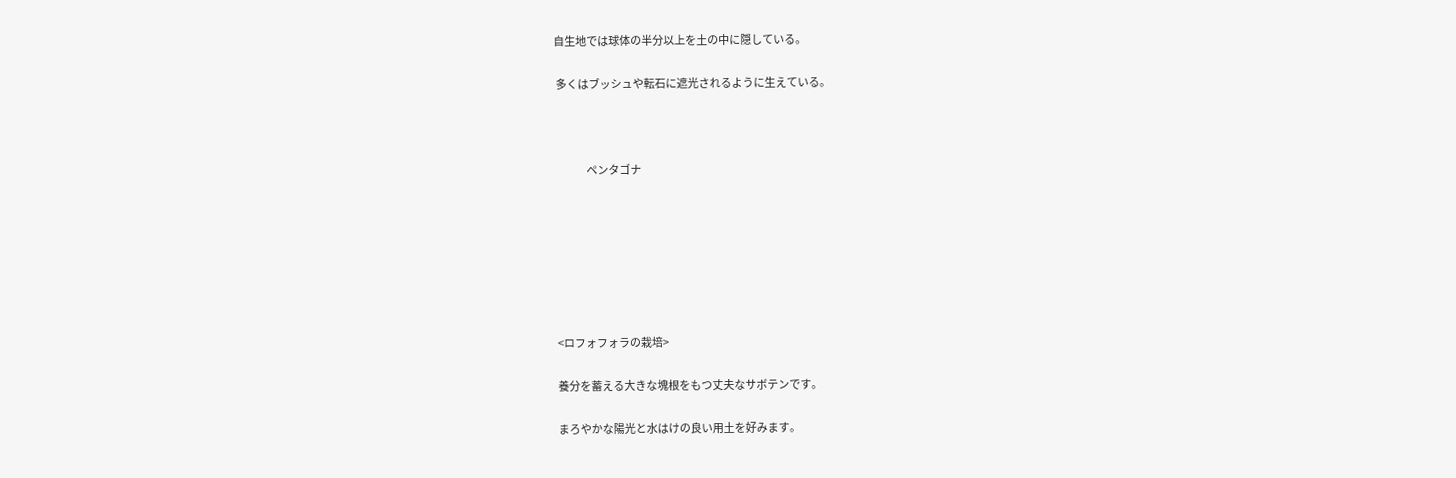自生地では球体の半分以上を土の中に隠している。

 多くはブッシュや転石に遮光されるように生えている。



                ペンタゴナ







 <ロフォフォラの栽培>

 養分を蓄える大きな塊根をもつ丈夫なサボテンです。

 まろやかな陽光と水はけの良い用土を好みます。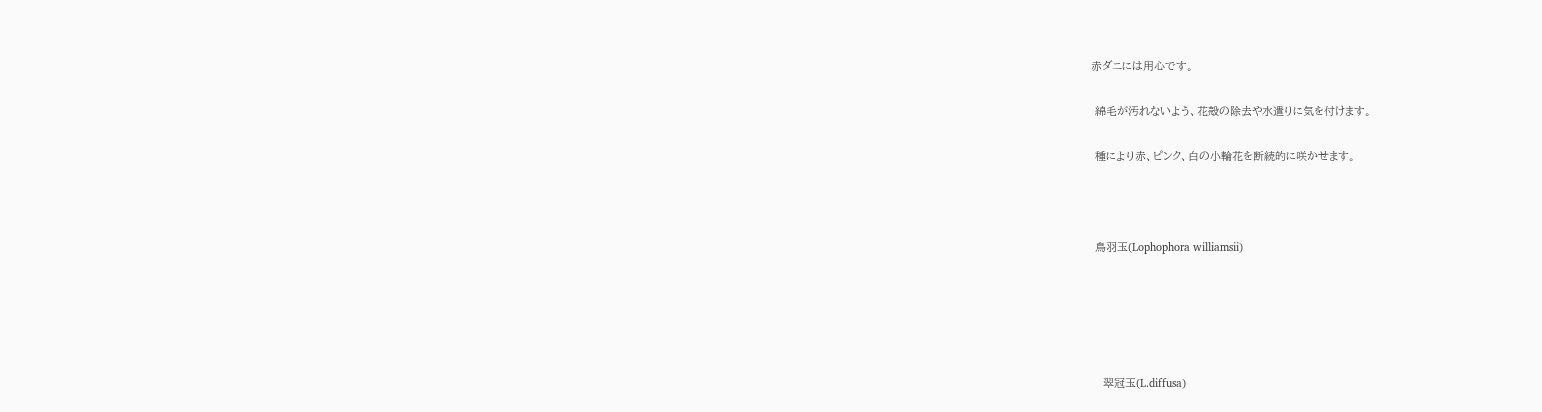赤ダニには用心です。

 綿毛が汚れないよう、花殻の除去や水遣りに気を付けます。

 種により赤、ピンク、白の小輪花を断続的に咲かせます。



 鳥羽玉(Lophophora williamsii)





   翠冠玉(L.diffusa)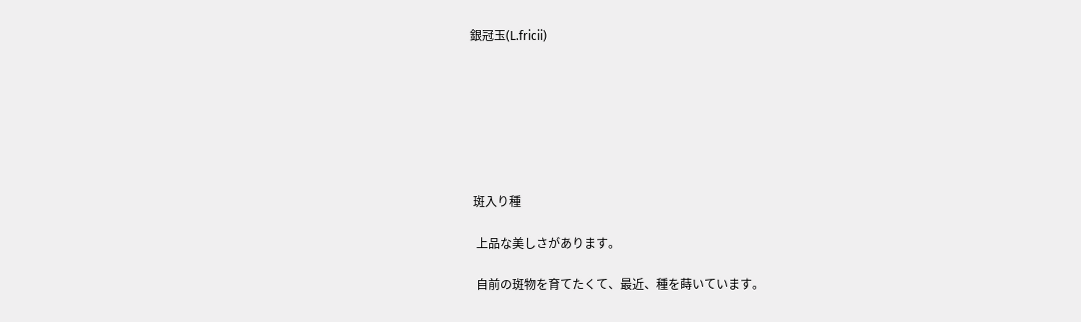銀冠玉(L.fricii)







 斑入り種

  上品な美しさがあります。

  自前の斑物を育てたくて、最近、種を蒔いています。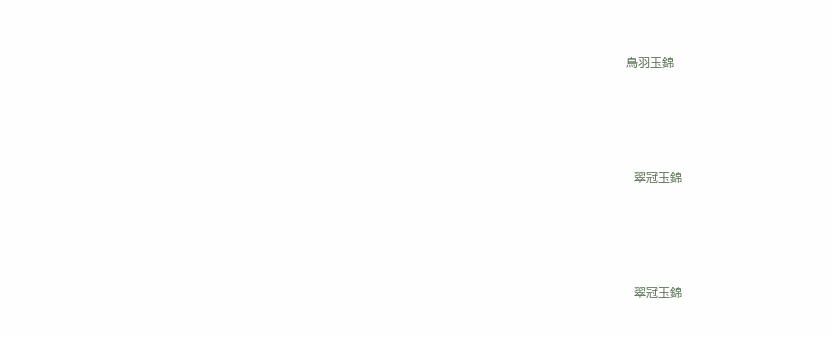鳥羽玉錦





  翠冠玉錦





  翠冠玉錦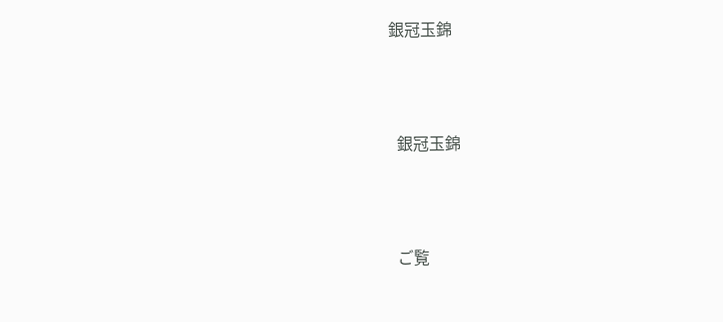銀冠玉錦





  銀冠玉錦





  ご覧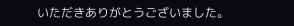いただきありがとうございました。